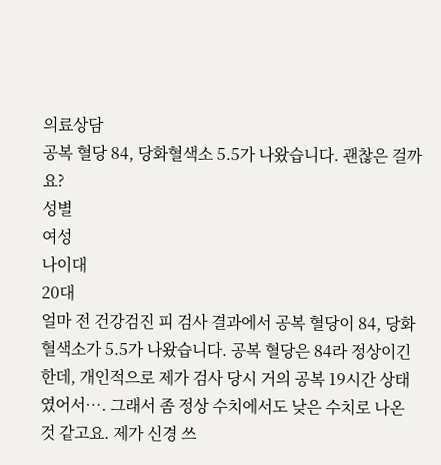의료상담
공복 혈당 84, 당화혈색소 5.5가 나왔습니다. 괜찮은 걸까요?
성별
여성
나이대
20대
얼마 전 건강검진 피 검사 결과에서 공복 혈당이 84, 당화혈색소가 5.5가 나왔습니다. 공복 혈당은 84라 정상이긴 한데, 개인적으로 제가 검사 당시 거의 공복 19시간 상태였어서…. 그래서 좀 정상 수치에서도 낮은 수치로 나온 것 같고요. 제가 신경 쓰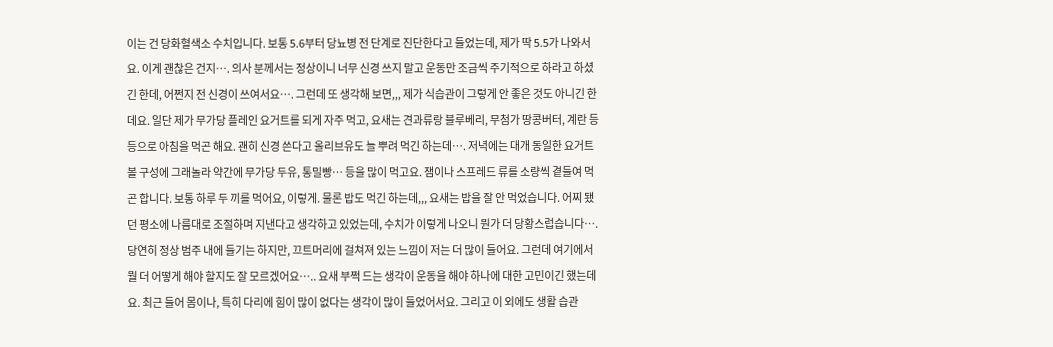이는 건 당화혈색소 수치입니다. 보통 5.6부터 당뇨병 전 단계로 진단한다고 들었는데, 제가 딱 5.5가 나와서요. 이게 괜찮은 건지…. 의사 분께서는 정상이니 너무 신경 쓰지 말고 운동만 조금씩 주기적으로 하라고 하셨긴 한데, 어쩐지 전 신경이 쓰여서요…. 그런데 또 생각해 보면,,, 제가 식습관이 그렇게 안 좋은 것도 아니긴 한데요. 일단 제가 무가당 플레인 요거트를 되게 자주 먹고, 요새는 견과류랑 블루베리, 무첨가 땅콩버터, 계란 등등으로 아침을 먹곤 해요. 괜히 신경 쓴다고 올리브유도 늘 뿌려 먹긴 하는데…. 저녁에는 대개 동일한 요거트볼 구성에 그래놀라 약간에 무가당 두유, 통밀빵… 등을 많이 먹고요. 잼이나 스프레드 류를 소량씩 곁들여 먹곤 합니다. 보통 하루 두 끼를 먹어요, 이렇게. 물론 밥도 먹긴 하는데,,, 요새는 밥을 잘 안 먹었습니다. 어찌 됐던 평소에 나름대로 조절하며 지낸다고 생각하고 있었는데, 수치가 이렇게 나오니 뭔가 더 당황스럽습니다…. 당연히 정상 범주 내에 들기는 하지만, 끄트머리에 걸쳐져 있는 느낌이 저는 더 많이 들어요. 그런데 여기에서 뭘 더 어떻게 해야 할지도 잘 모르겠어요….. 요새 부쩍 드는 생각이 운동을 해야 하나에 대한 고민이긴 했는데요. 최근 들어 몸이나, 특히 다리에 힘이 많이 없다는 생각이 많이 들었어서요. 그리고 이 외에도 생활 습관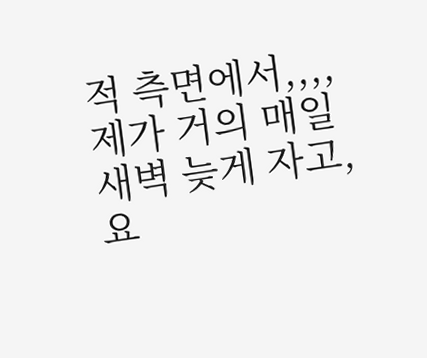적 측면에서,,,, 제가 거의 매일 새벽 늦게 자고, 요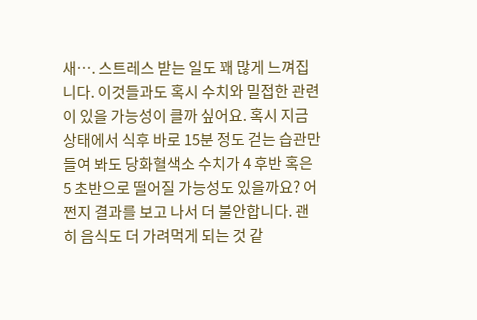새…. 스트레스 받는 일도 꽤 많게 느껴집니다. 이것들과도 혹시 수치와 밀접한 관련이 있을 가능성이 클까 싶어요. 혹시 지금 상태에서 식후 바로 15분 정도 걷는 습관만 들여 봐도 당화혈색소 수치가 4 후반 혹은 5 초반으로 떨어질 가능성도 있을까요? 어쩐지 결과를 보고 나서 더 불안합니다. 괜히 음식도 더 가려먹게 되는 것 같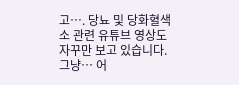고…. 당뇨 및 당화혈색소 관련 유튜브 영상도 자꾸만 보고 있습니다. 그냥… 어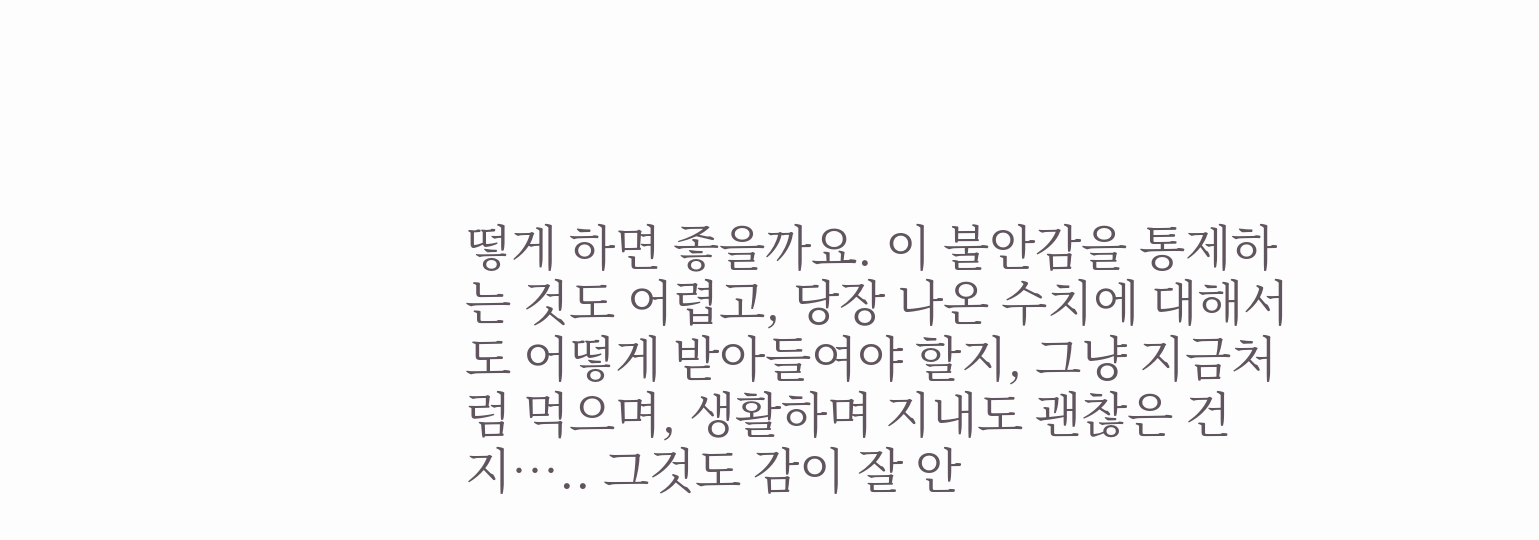떻게 하면 좋을까요. 이 불안감을 통제하는 것도 어렵고, 당장 나온 수치에 대해서도 어떻게 받아들여야 할지, 그냥 지금처럼 먹으며, 생활하며 지내도 괜찮은 건지….. 그것도 감이 잘 안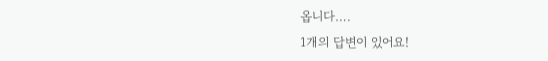옵니다….
1개의 답변이 있어요!